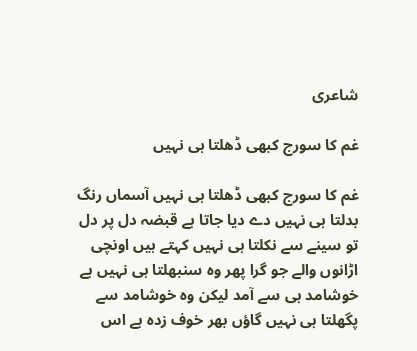شاعری

غم کا سورج کبھی ڈھلتا ہی نہیں

غم کا سورج کبھی ڈھلتا ہی نہیں آسماں رنگ بدلتا ہی نہیں دے دیا جاتا ہے قبضہ دل پر دل تو سینے سے نکلتا ہی نہیں کہتے ہیں اونچی اڑانوں والے جو گرا پھر وہ سنبھلتا ہی نہیں ہے خوشامد ہی سے آمد لیکن وہ خوشامد سے پگھلتا ہی نہیں گاؤں بھر خوف زدہ ہے اس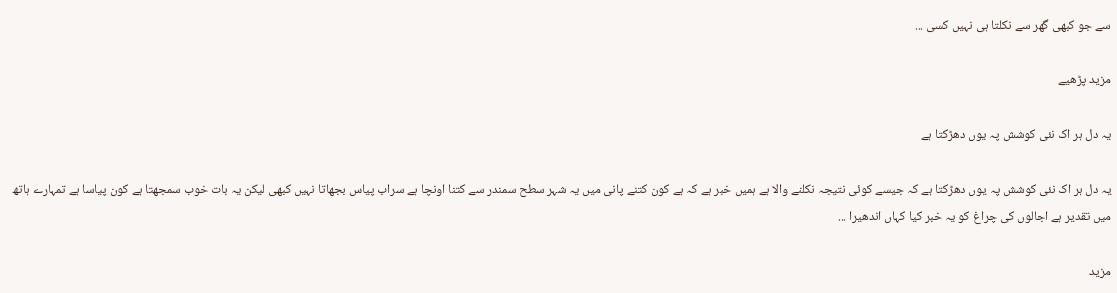سے جو کبھی گھر سے نکلتا ہی نہیں کسی ...

مزید پڑھیے

یہ دل ہر اک نئی کوشش پہ یوں دھڑکتا ہے

یہ دل ہر اک نئی کوشش پہ یوں دھڑکتا ہے کہ جیسے کوئی نتیجہ نکلنے والا ہے ہمیں خبر ہے کہ ہے کون کتنے پانی میں یہ شہر سطح سمندر سے کتنا اونچا ہے سراب پیاس بجھاتا نہیں کبھی لیکن یہ بات خوب سمجھتا ہے کون پیاسا ہے تمہارے ہاتھ میں تقدیر ہے اجالوں کی چراغ کو یہ خبر کیا کہاں اندھیرا ...

مزید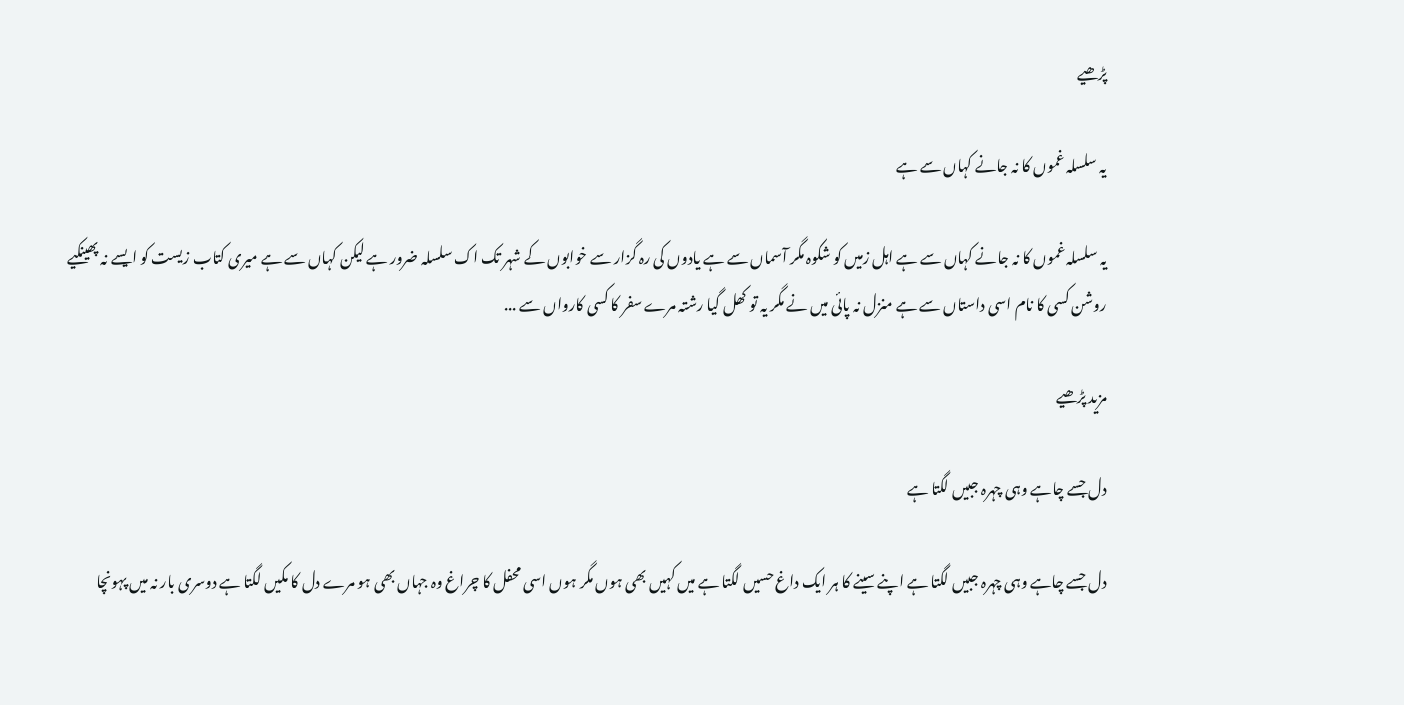پڑھیے

یہ سلسلہ غموں کا نہ جانے کہاں سے ہے

یہ سلسلہ غموں کا نہ جانے کہاں سے ہے اہل زمیں کو شکوہ مگر آسماں سے ہے یادوں کی رہ گزار سے خوابوں کے شہر تک اک سلسلہ ضرور ہے لیکن کہاں سے ہے میری کتاب زیست کو ایسے نہ پھینکیے روشن کسی کا نام اسی داستاں سے ہے منزل نہ پائی میں نے مگر یہ تو کھل گیا رشتہ مرے سفر کا کسی کارواں سے ...

مزید پڑھیے

دل جسے چاہے وہی چہرہ جبیں لگتا ہے

دل جسے چاہے وہی چہرہ جبیں لگتا ہے اپنے سینے کا ہر ایک داغ حسیں لگتا ہے میں کہیں بھی ہوں مگر ہوں اسی محفل کا چراغ وہ جہاں بھی ہو مرے دل کا مکیں لگتا ہے دوسری بار نہ میں پہونچا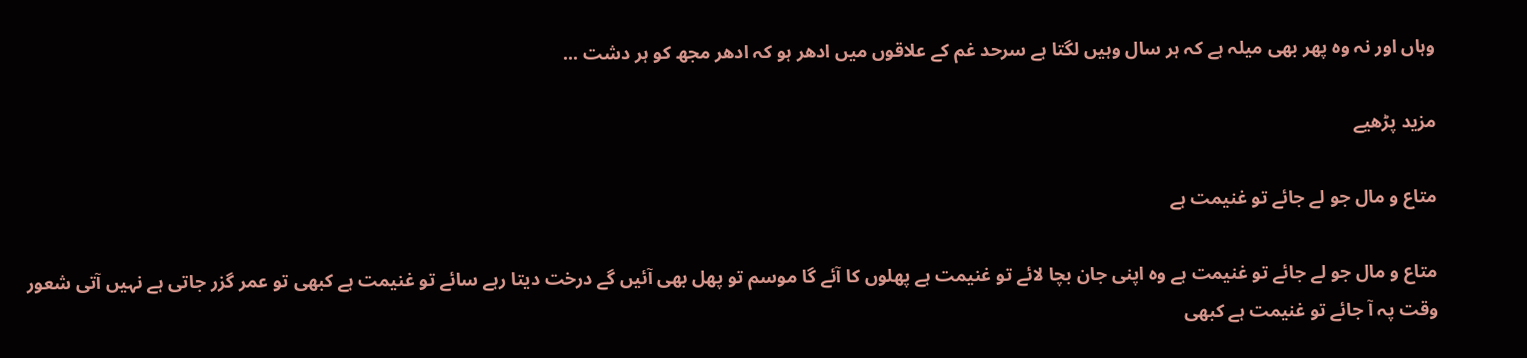وہاں اور نہ وہ پھر بھی میلہ ہے کہ ہر سال وہیں لگتا ہے سرحد غم کے علاقوں میں ادھر ہو کہ ادھر مجھ کو ہر دشت ...

مزید پڑھیے

متاع و مال جو لے جائے تو غنیمت ہے

متاع و مال جو لے جائے تو غنیمت ہے وہ اپنی جان بچا لائے تو غنیمت ہے پھلوں کا آئے گا موسم تو پھل بھی آئیں گے درخت دیتا رہے سائے تو غنیمت ہے کبھی تو عمر گزر جاتی ہے نہیں آتی شعور وقت پہ آ جائے تو غنیمت ہے کبھی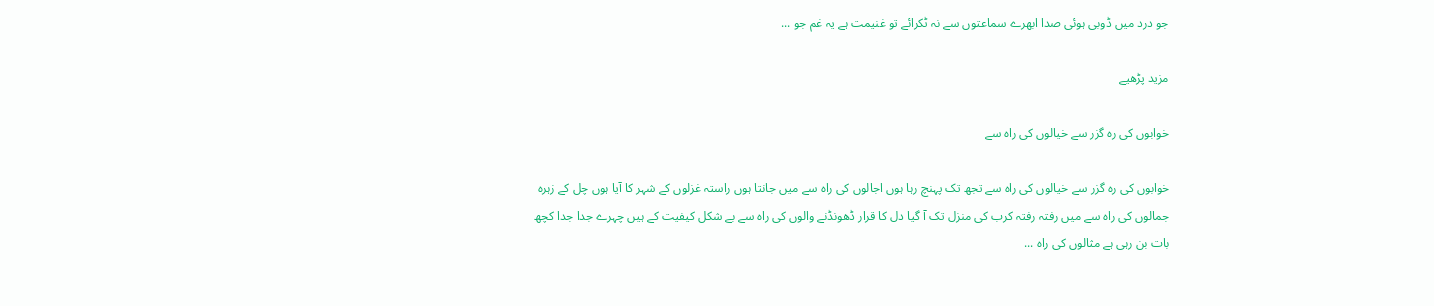جو درد میں ڈوبی ہوئی صدا ابھرے سماعتوں سے نہ ٹکرائے تو غنیمت ہے یہ غم جو ...

مزید پڑھیے

خوابوں کی رہ گزر سے خیالوں کی راہ سے

خوابوں کی رہ گزر سے خیالوں کی راہ سے تجھ تک پہنچ رہا ہوں اجالوں کی راہ سے میں جانتا ہوں راستہ غزلوں کے شہر کا آیا ہوں چل کے زہرہ جمالوں کی راہ سے میں رفتہ رفتہ کرب کی منزل تک آ گیا دل کا قرار ڈھونڈنے والوں کی راہ سے بے شکل کیفیت کے ہیں چہرے جدا جدا کچھ بات بن رہی ہے مثالوں کی راہ ...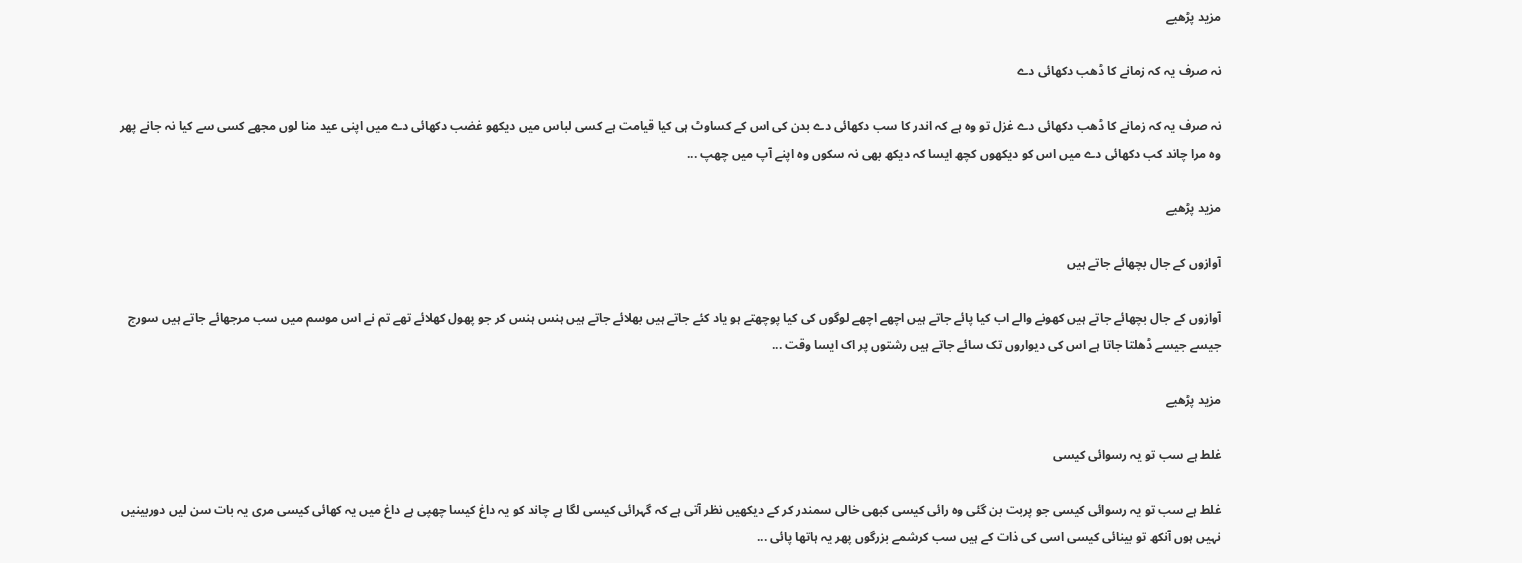مزید پڑھیے

نہ صرف یہ کہ زمانے کا ڈھب دکھائی دے

نہ صرف یہ کہ زمانے کا ڈھب دکھائی دے غزل تو وہ ہے کہ اندر کا سب دکھائی دے بدن کی اس کے کساوٹ ہی کیا قیامت ہے کسی لباس میں دیکھو غضب دکھائی دے میں اپنی عید منا لوں مجھے کسی سے کیا نہ جانے پھر وہ مرا چاند کب دکھائی دے میں اس کو دیکھوں کچھ ایسا کہ دیکھ بھی نہ سکوں وہ اپنے آپ میں چھپ ...

مزید پڑھیے

آوازوں کے جال بچھائے جاتے ہیں

آوازوں کے جال بچھائے جاتے ہیں کھونے والے اب کیا پائے جاتے ہیں اچھے اچھے لوگوں کی کیا پوچھتے ہو یاد کئے جاتے ہیں بھلائے جاتے ہیں ہنس ہنس کر جو پھول کھلائے تھے تم نے اس موسم میں سب مرجھائے جاتے ہیں سورج جیسے جیسے ڈھلتا جاتا ہے اس کی دیواروں تک سائے جاتے ہیں رشتوں پر اک ایسا وقت ...

مزید پڑھیے

غلط ہے سب تو یہ رسوائی کیسی

غلط ہے سب تو یہ رسوائی کیسی جو پربت بن گئی وہ رائی کیسی کبھی خالی سمندر کر کے دیکھیں نظر آتی ہے کہ گہرائی کیسی لگا ہے چاند کو یہ داغ کیسا چھپی ہے داغ میں یہ کھائی کیسی مری یہ بات سن لیں دوربینیں نہیں ہوں آنکھ تو بینائی کیسی اسی کی ذات کے ہیں سب کرشمے بزرگوں پھر یہ ہاتھا پائی ...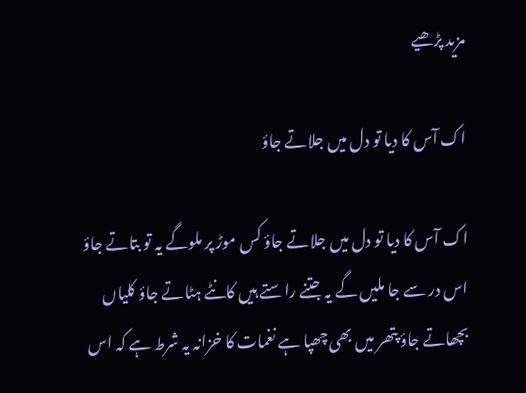مزید پڑھیے

اک آس کا دیا تو دل میں جلاتے جاؤ

اک آس کا دیا تو دل میں جلاتے جاؤ کس موڑ پر ملوگے یہ تو بتاتے جاؤ اس در سے جا ملیں گے یہ جتنے راستے ہیں کانٹے ہٹاتے جاؤ کلیاں بچھاتے جاؤ پتھر میں بھی چھپا ہے نغمات کا خزانہ یہ شرط ہے کہ اس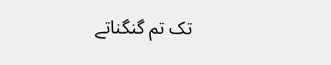تک تم گنگناتے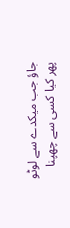جاؤ جب میکدے سے لوٹو پھر کیا کسی سے چھپنا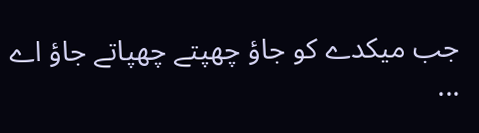جب میکدے کو جاؤ چھپتے چھپاتے جاؤ اے ...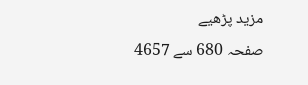مزید پڑھیے
صفحہ 680 سے 4657